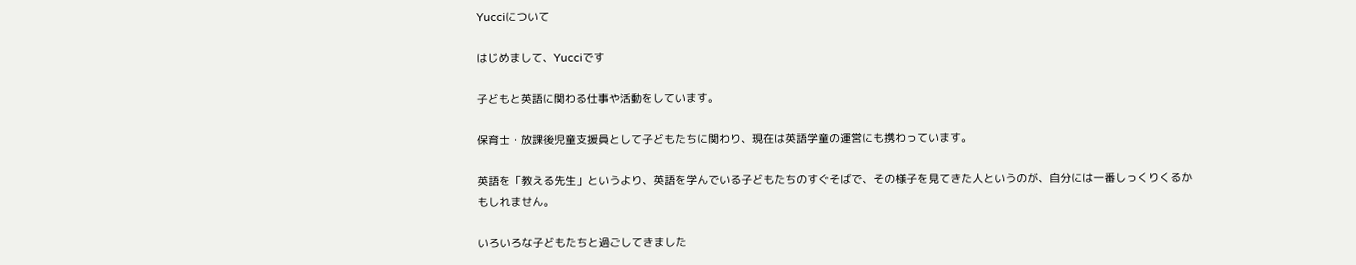Yucciについて

はじめまして、Yucciです

子どもと英語に関わる仕事や活動をしています。

保育士・放課後児童支援員として子どもたちに関わり、現在は英語学童の運営にも携わっています。

英語を「教える先生」というより、英語を学んでいる子どもたちのすぐそばで、その様子を見てきた人というのが、自分には一番しっくりくるかもしれません。

いろいろな子どもたちと過ごしてきました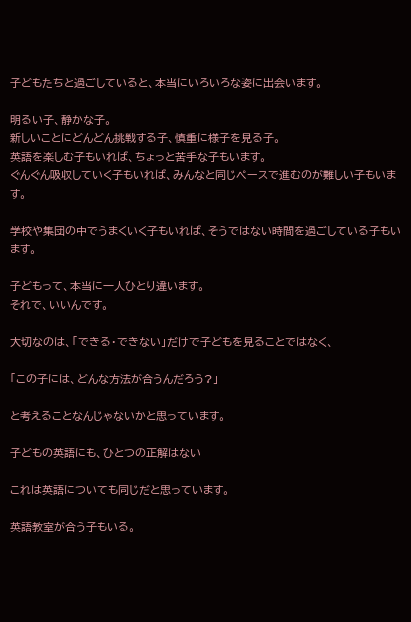子どもたちと過ごしていると、本当にいろいろな姿に出会います。

明るい子、静かな子。
新しいことにどんどん挑戦する子、慎重に様子を見る子。
英語を楽しむ子もいれば、ちょっと苦手な子もいます。
ぐんぐん吸収していく子もいれば、みんなと同じペースで進むのが難しい子もいます。

学校や集団の中でうまくいく子もいれば、そうではない時間を過ごしている子もいます。

子どもって、本当に一人ひとり違います。
それで、いいんです。

大切なのは、「できる・できない」だけで子どもを見ることではなく、

「この子には、どんな方法が合うんだろう?」

と考えることなんじゃないかと思っています。

子どもの英語にも、ひとつの正解はない

これは英語についても同じだと思っています。

英語教室が合う子もいる。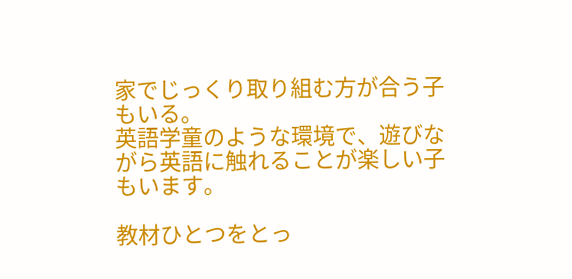家でじっくり取り組む方が合う子もいる。
英語学童のような環境で、遊びながら英語に触れることが楽しい子もいます。

教材ひとつをとっ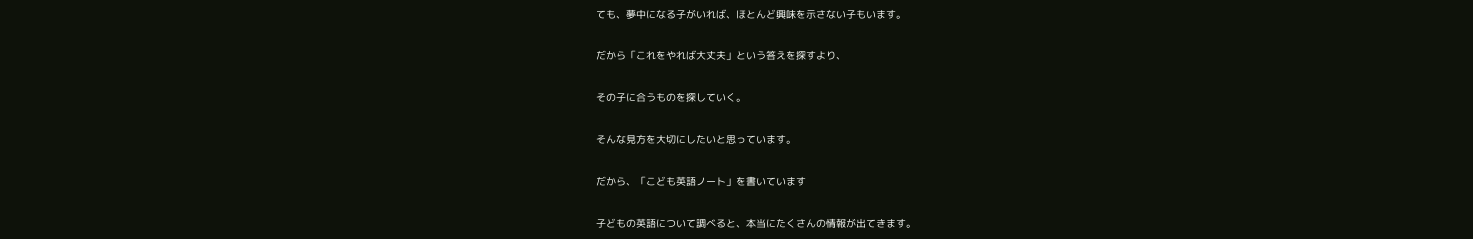ても、夢中になる子がいれば、ほとんど興味を示さない子もいます。

だから「これをやれば大丈夫」という答えを探すより、

その子に合うものを探していく。

そんな見方を大切にしたいと思っています。

だから、「こども英語ノート」を書いています

子どもの英語について調べると、本当にたくさんの情報が出てきます。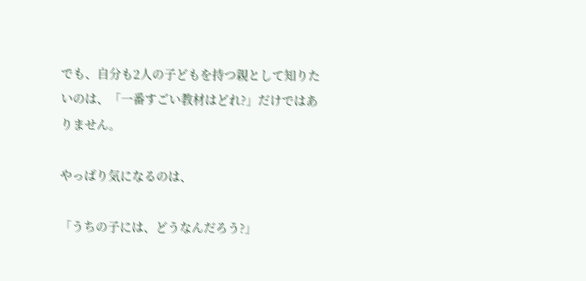でも、自分も2人の子どもを持つ親として知りたいのは、「一番すごい教材はどれ?」だけではありません。

やっぱり気になるのは、

「うちの子には、どうなんだろう?」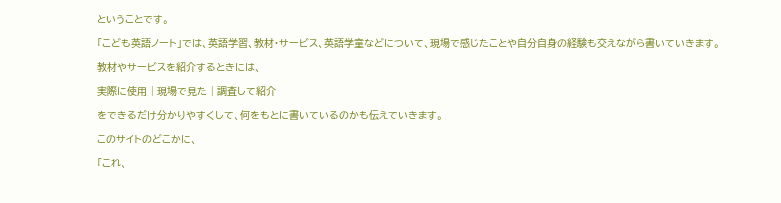ということです。

「こども英語ノート」では、英語学習、教材・サービス、英語学童などについて、現場で感じたことや自分自身の経験も交えながら書いていきます。

教材やサービスを紹介するときには、

実際に使用 | 現場で見た | 調査して紹介

をできるだけ分かりやすくして、何をもとに書いているのかも伝えていきます。

このサイトのどこかに、

「これ、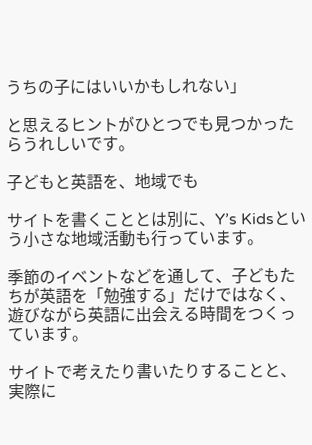うちの子にはいいかもしれない」

と思えるヒントがひとつでも見つかったらうれしいです。

子どもと英語を、地域でも

サイトを書くこととは別に、Y’s Kidsという小さな地域活動も行っています。

季節のイベントなどを通して、子どもたちが英語を「勉強する」だけではなく、遊びながら英語に出会える時間をつくっています。

サイトで考えたり書いたりすることと、実際に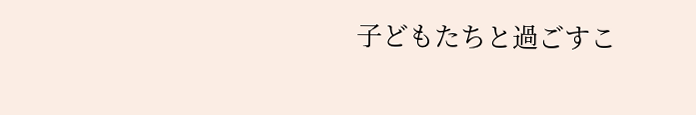子どもたちと過ごすこ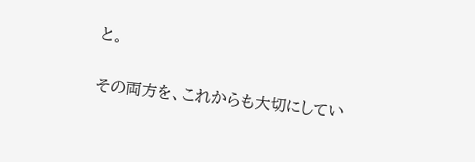と。

その両方を、これからも大切にしてい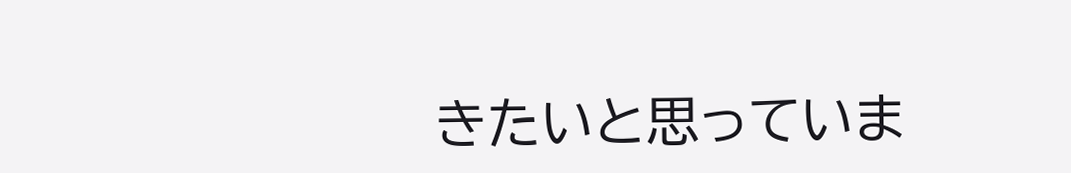きたいと思っていま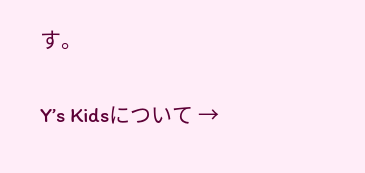す。

Y’s Kidsについて →